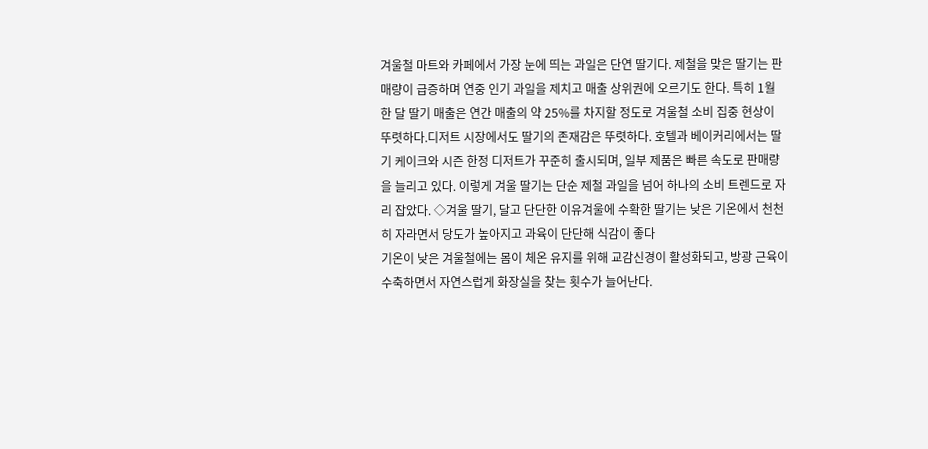겨울철 마트와 카페에서 가장 눈에 띄는 과일은 단연 딸기다. 제철을 맞은 딸기는 판매량이 급증하며 연중 인기 과일을 제치고 매출 상위권에 오르기도 한다. 특히 1월 한 달 딸기 매출은 연간 매출의 약 25%를 차지할 정도로 겨울철 소비 집중 현상이 뚜렷하다.디저트 시장에서도 딸기의 존재감은 뚜렷하다. 호텔과 베이커리에서는 딸기 케이크와 시즌 한정 디저트가 꾸준히 출시되며, 일부 제품은 빠른 속도로 판매량을 늘리고 있다. 이렇게 겨울 딸기는 단순 제철 과일을 넘어 하나의 소비 트렌드로 자리 잡았다. ◇겨울 딸기, 달고 단단한 이유겨울에 수확한 딸기는 낮은 기온에서 천천히 자라면서 당도가 높아지고 과육이 단단해 식감이 좋다
기온이 낮은 겨울철에는 몸이 체온 유지를 위해 교감신경이 활성화되고, 방광 근육이 수축하면서 자연스럽게 화장실을 찾는 횟수가 늘어난다.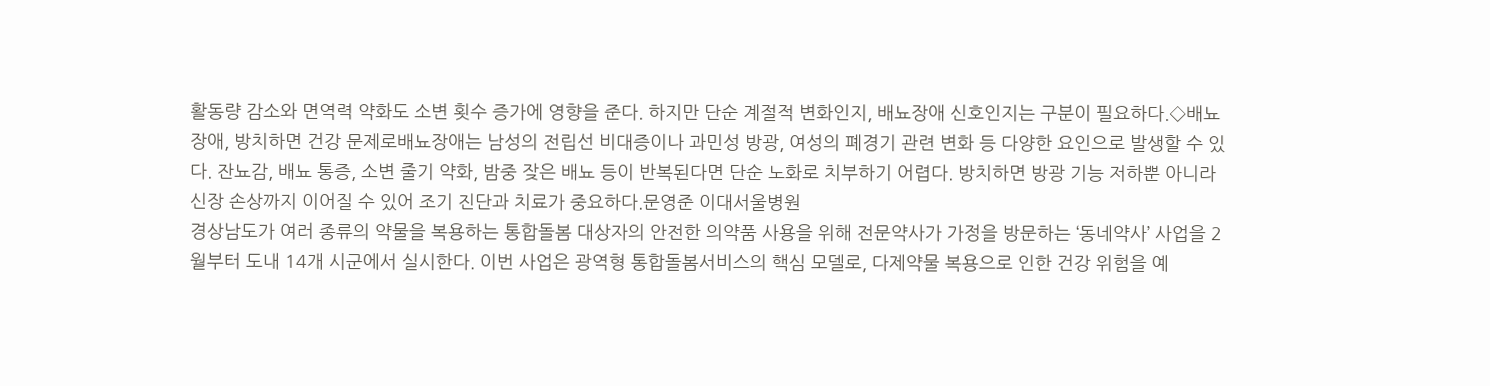활동량 감소와 면역력 약화도 소변 횟수 증가에 영향을 준다. 하지만 단순 계절적 변화인지, 배뇨장애 신호인지는 구분이 필요하다.◇배뇨장애, 방치하면 건강 문제로배뇨장애는 남성의 전립선 비대증이나 과민성 방광, 여성의 폐경기 관련 변화 등 다양한 요인으로 발생할 수 있다. 잔뇨감, 배뇨 통증, 소변 줄기 약화, 밤중 잦은 배뇨 등이 반복된다면 단순 노화로 치부하기 어렵다. 방치하면 방광 기능 저하뿐 아니라 신장 손상까지 이어질 수 있어 조기 진단과 치료가 중요하다.문영준 이대서울병원
경상남도가 여러 종류의 약물을 복용하는 통합돌봄 대상자의 안전한 의약품 사용을 위해 전문약사가 가정을 방문하는 ‘동네약사’ 사업을 2월부터 도내 14개 시군에서 실시한다. 이번 사업은 광역형 통합돌봄서비스의 핵심 모델로, 다제약물 복용으로 인한 건강 위험을 예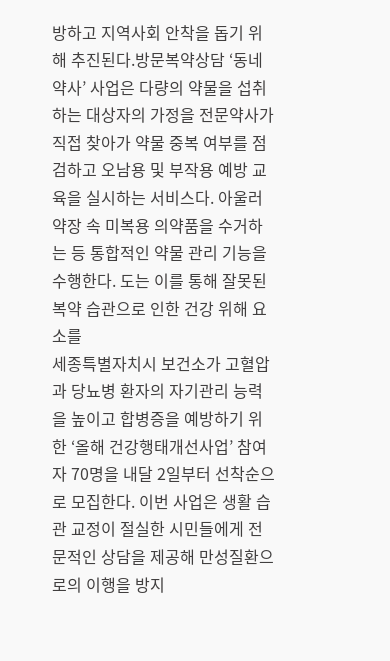방하고 지역사회 안착을 돕기 위해 추진된다.방문복약상담 ‘동네약사’ 사업은 다량의 약물을 섭취하는 대상자의 가정을 전문약사가 직접 찾아가 약물 중복 여부를 점검하고 오남용 및 부작용 예방 교육을 실시하는 서비스다. 아울러 약장 속 미복용 의약품을 수거하는 등 통합적인 약물 관리 기능을 수행한다. 도는 이를 통해 잘못된 복약 습관으로 인한 건강 위해 요소를
세종특별자치시 보건소가 고혈압과 당뇨병 환자의 자기관리 능력을 높이고 합병증을 예방하기 위한 ‘올해 건강행태개선사업’ 참여자 70명을 내달 2일부터 선착순으로 모집한다. 이번 사업은 생활 습관 교정이 절실한 시민들에게 전문적인 상담을 제공해 만성질환으로의 이행을 방지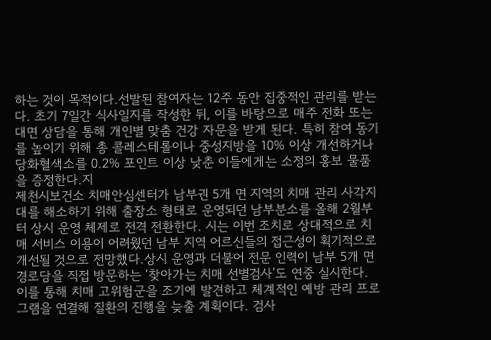하는 것이 목적이다.선발된 참여자는 12주 동안 집중적인 관리를 받는다. 초기 7일간 식사일지를 작성한 뒤, 이를 바탕으로 매주 전화 또는 대면 상담을 통해 개인별 맞춤 건강 자문을 받게 된다. 특히 참여 동기를 높이기 위해 총 콜레스테롤이나 중성지방을 10% 이상 개선하거나 당화혈색소를 0.2% 포인트 이상 낮춘 이들에게는 소정의 홍보 물품을 증정한다.지
제천시보건소 치매안심센터가 남부권 5개 면 지역의 치매 관리 사각지대를 해소하기 위해 출장소 형태로 운영되던 남부분소를 올해 2월부터 상시 운영 체제로 전격 전환한다. 시는 이번 조치로 상대적으로 치매 서비스 이용이 어려웠던 남부 지역 어르신들의 접근성이 획기적으로 개선될 것으로 전망했다.상시 운영과 더불어 전문 인력이 남부 5개 면 경로당을 직접 방문하는 ‘찾아가는 치매 선별검사’도 연중 실시한다. 이를 통해 치매 고위험군을 조기에 발견하고 체계적인 예방 관리 프로그램을 연결해 질환의 진행을 늦출 계획이다. 검사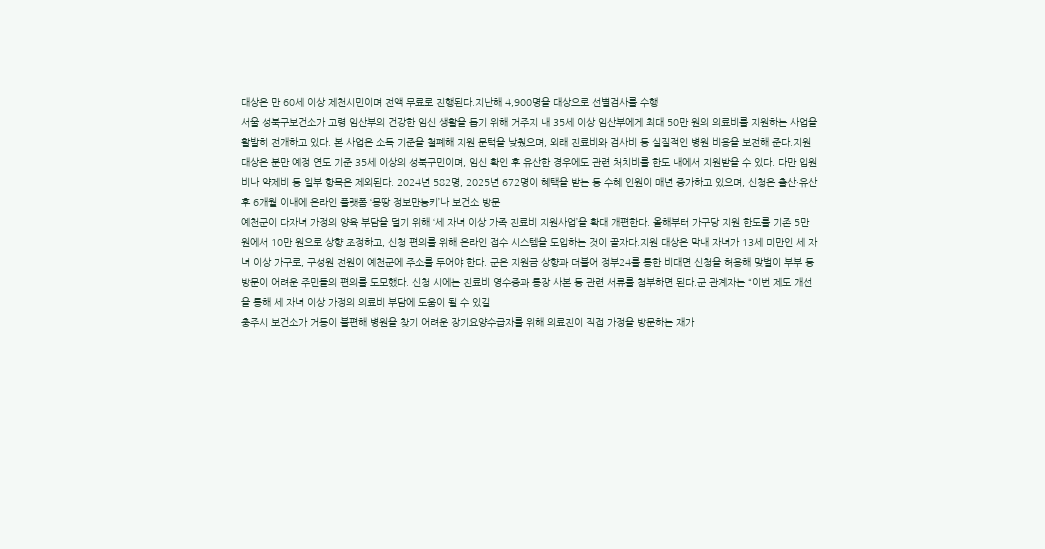대상은 만 60세 이상 제천시민이며 전액 무료로 진행된다.지난해 4,900명을 대상으로 선별검사를 수행
서울 성북구보건소가 고령 임산부의 건강한 임신 생활을 돕기 위해 거주지 내 35세 이상 임산부에게 최대 50만 원의 의료비를 지원하는 사업을 활발히 전개하고 있다. 본 사업은 소득 기준을 철폐해 지원 문턱을 낮췄으며, 외래 진료비와 검사비 등 실질적인 병원 비용을 보전해 준다.지원 대상은 분만 예정 연도 기준 35세 이상의 성북구민이며, 임신 확인 후 유산한 경우에도 관련 처치비를 한도 내에서 지원받을 수 있다. 다만 입원비나 약제비 등 일부 항목은 제외된다. 2024년 582명, 2025년 672명이 혜택을 받는 등 수혜 인원이 매년 증가하고 있으며, 신청은 출산·유산 후 6개월 이내에 온라인 플랫폼 ‘몽땅 정보만능키’나 보건소 방문
예천군이 다자녀 가정의 양육 부담을 덜기 위해 ‘세 자녀 이상 가족 진료비 지원사업’을 확대 개편한다. 올해부터 가구당 지원 한도를 기존 5만 원에서 10만 원으로 상향 조정하고, 신청 편의를 위해 온라인 접수 시스템을 도입하는 것이 골자다.지원 대상은 막내 자녀가 13세 미만인 세 자녀 이상 가구로, 구성원 전원이 예천군에 주소를 두어야 한다. 군은 지원금 상향과 더불어 정부24를 통한 비대면 신청을 허용해 맞벌이 부부 등 방문이 어려운 주민들의 편의를 도모했다. 신청 시에는 진료비 영수증과 통장 사본 등 관련 서류를 첨부하면 된다.군 관계자는 “이번 제도 개선을 통해 세 자녀 이상 가정의 의료비 부담에 도움이 될 수 있길
충주시 보건소가 거동이 불편해 병원을 찾기 어려운 장기요양수급자를 위해 의료진이 직접 가정을 방문하는 재가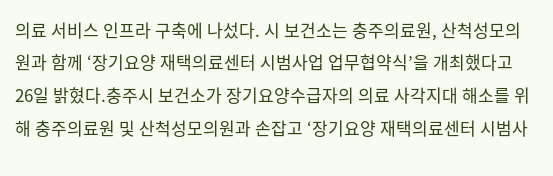의료 서비스 인프라 구축에 나섰다. 시 보건소는 충주의료원, 산척성모의원과 함께 ‘장기요양 재택의료센터 시범사업 업무협약식’을 개최했다고 26일 밝혔다.충주시 보건소가 장기요양수급자의 의료 사각지대 해소를 위해 충주의료원 및 산척성모의원과 손잡고 ‘장기요양 재택의료센터 시범사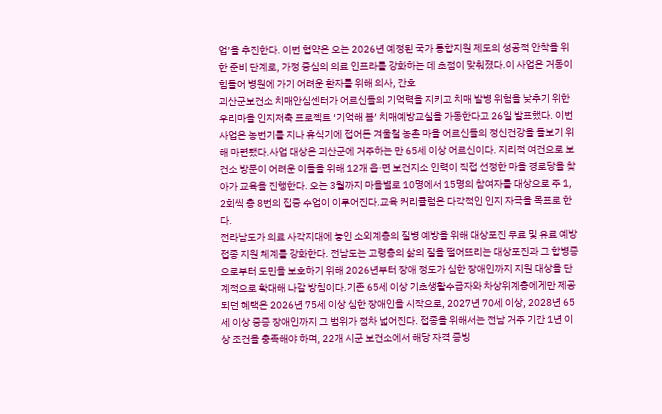업’을 추진한다. 이번 협약은 오는 2026년 예정된 국가 통합지원 제도의 성공적 안착을 위한 준비 단계로, 가정 중심의 의료 인프라를 강화하는 데 초점이 맞춰졌다.이 사업은 거동이 힘들어 병원에 가기 어려운 환자를 위해 의사, 간호
괴산군보건소 치매안심센터가 어르신들의 기억력을 지키고 치매 발병 위험을 낮추기 위한 우리마을 인지저축 프로젝트 ‘기억해 봄’ 치매예방교실을 가동한다고 26일 발표했다. 이번 사업은 농번기를 지나 휴식기에 접어든 겨울철 농촌 마을 어르신들의 정신건강을 돌보기 위해 마련됐다.사업 대상은 괴산군에 거주하는 만 65세 이상 어르신이다. 지리적 여건으로 보건소 방문이 어려운 이들을 위해 12개 읍·면 보건지소 인력이 직접 선정한 마을 경로당을 찾아가 교육을 진행한다. 오는 3월까지 마을별로 10명에서 15명의 참여자를 대상으로 주 1, 2회씩 총 8번의 집중 수업이 이루어진다.교육 커리큘럼은 다각적인 인지 자극을 목표로 한다.
전라남도가 의료 사각지대에 놓인 소외계층의 질병 예방을 위해 대상포진 무료 및 유료 예방접종 지원 체계를 강화한다. 전남도는 고령층의 삶의 질을 떨어뜨리는 대상포진과 그 합병증으로부터 도민을 보호하기 위해 2026년부터 장애 정도가 심한 장애인까지 지원 대상을 단계적으로 확대해 나갈 방침이다.기존 65세 이상 기초생활수급자와 차상위계층에게만 제공되던 혜택은 2026년 75세 이상 심한 장애인을 시작으로, 2027년 70세 이상, 2028년 65세 이상 중증 장애인까지 그 범위가 점차 넓어진다. 접종을 위해서는 전남 거주 기간 1년 이상 조건을 충족해야 하며, 22개 시군 보건소에서 해당 자격 증빙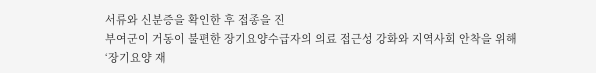서류와 신분증을 확인한 후 접종을 진
부여군이 거동이 불편한 장기요양수급자의 의료 접근성 강화와 지역사회 안착을 위해 ‘장기요양 재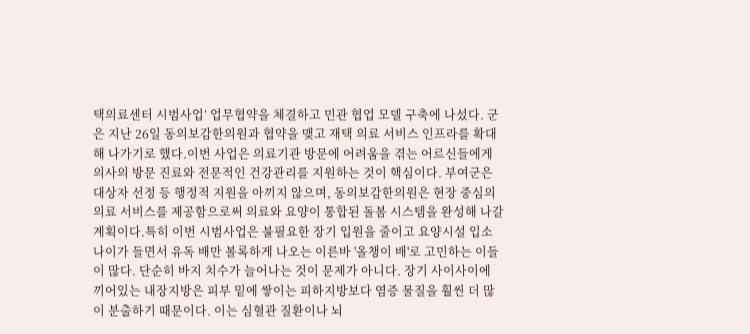택의료센터 시범사업’ 업무협약을 체결하고 민관 협업 모델 구축에 나섰다. 군은 지난 26일 동의보감한의원과 협약을 맺고 재택 의료 서비스 인프라를 확대해 나가기로 했다.이번 사업은 의료기관 방문에 어려움을 겪는 어르신들에게 의사의 방문 진료와 전문적인 건강관리를 지원하는 것이 핵심이다. 부여군은 대상자 선정 등 행정적 지원을 아끼지 않으며, 동의보감한의원은 현장 중심의 의료 서비스를 제공함으로써 의료와 요양이 통합된 돌봄 시스템을 완성해 나갈 계획이다.특히 이번 시범사업은 불필요한 장기 입원을 줄이고 요양시설 입소
나이가 들면서 유독 배만 볼록하게 나오는 이른바 '올챙이 배'로 고민하는 이들이 많다. 단순히 바지 치수가 늘어나는 것이 문제가 아니다. 장기 사이사이에 끼어있는 내장지방은 피부 밑에 쌓이는 피하지방보다 염증 물질을 훨씬 더 많이 분출하기 때문이다. 이는 심혈관 질환이나 뇌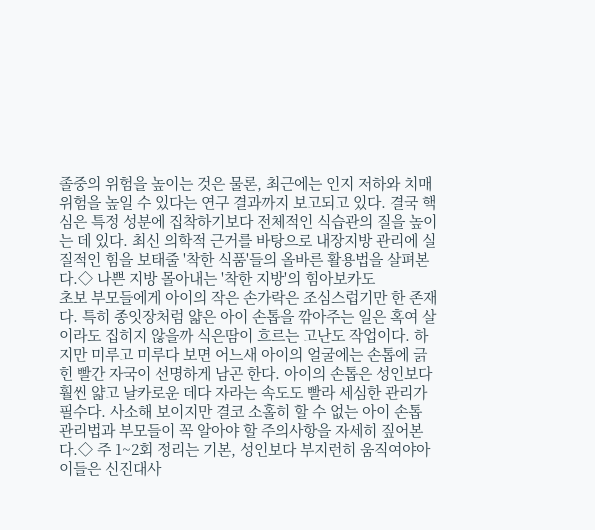졸중의 위험을 높이는 것은 물론, 최근에는 인지 저하와 치매 위험을 높일 수 있다는 연구 결과까지 보고되고 있다. 결국 핵심은 특정 성분에 집착하기보다 전체적인 식습관의 질을 높이는 데 있다. 최신 의학적 근거를 바탕으로 내장지방 관리에 실질적인 힘을 보태줄 '착한 식품'들의 올바른 활용법을 살펴본다.◇ 나쁜 지방 몰아내는 '착한 지방'의 힘아보카도
초보 부모들에게 아이의 작은 손가락은 조심스럽기만 한 존재다. 특히 종잇장처럼 얇은 아이 손톱을 깎아주는 일은 혹여 살이라도 집히지 않을까 식은땀이 흐르는 고난도 작업이다. 하지만 미루고 미루다 보면 어느새 아이의 얼굴에는 손톱에 긁힌 빨간 자국이 선명하게 남곤 한다. 아이의 손톱은 성인보다 훨씬 얇고 날카로운 데다 자라는 속도도 빨라 세심한 관리가 필수다. 사소해 보이지만 결코 소홀히 할 수 없는 아이 손톱 관리법과 부모들이 꼭 알아야 할 주의사항을 자세히 짚어본다.◇ 주 1~2회 정리는 기본, 성인보다 부지런히 움직여야아이들은 신진대사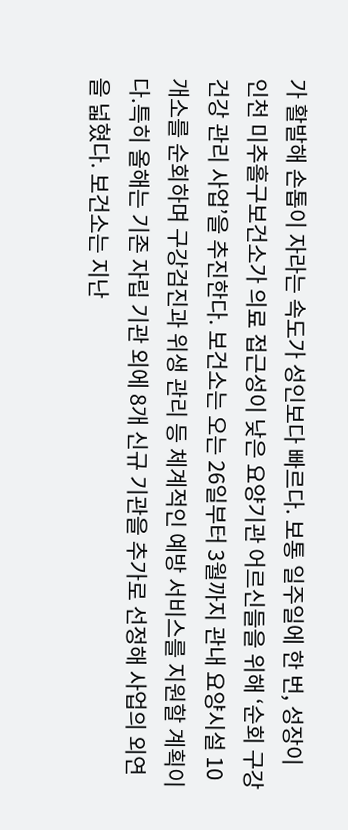가 활발해 손톱이 자라는 속도가 성인보다 빠르다. 보통 일주일에 한 번, 성장이
인천 미추홀구보건소가 의료 접근성이 낮은 요양기관 어르신들을 위해 ‘순회 구강건강 관리 사업’을 추진한다. 보건소는 오는 26일부터 3월까지 관내 요양시설 10개소를 순회하며 구강검진과 위생 관리 등 체계적인 예방 서비스를 지원할 계획이다.특히 올해는 기존 자립 기관 외에 8개 신규 기관을 추가로 선정해 사업의 외연을 넓혔다. 보건소는 지난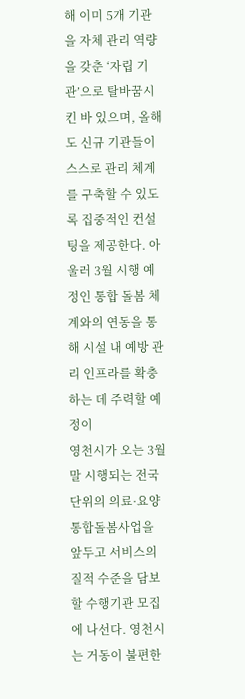해 이미 5개 기관을 자체 관리 역량을 갖춘 ‘자립 기관’으로 탈바꿈시킨 바 있으며, 올해도 신규 기관들이 스스로 관리 체계를 구축할 수 있도록 집중적인 컨설팅을 제공한다. 아울러 3월 시행 예정인 통합 돌봄 체계와의 연동을 통해 시설 내 예방 관리 인프라를 확충하는 데 주력할 예정이
영천시가 오는 3월 말 시행되는 전국 단위의 의료·요양 통합돌봄사업을 앞두고 서비스의 질적 수준을 담보할 수행기관 모집에 나선다. 영천시는 거동이 불편한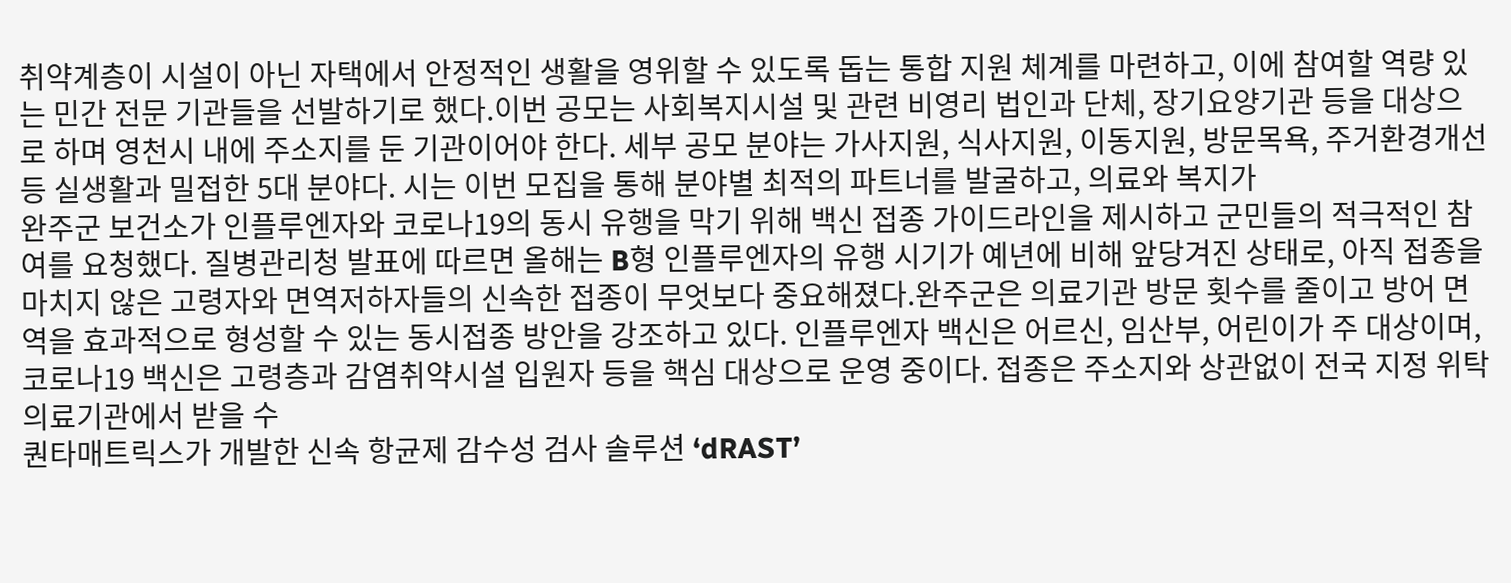취약계층이 시설이 아닌 자택에서 안정적인 생활을 영위할 수 있도록 돕는 통합 지원 체계를 마련하고, 이에 참여할 역량 있는 민간 전문 기관들을 선발하기로 했다.이번 공모는 사회복지시설 및 관련 비영리 법인과 단체, 장기요양기관 등을 대상으로 하며 영천시 내에 주소지를 둔 기관이어야 한다. 세부 공모 분야는 가사지원, 식사지원, 이동지원, 방문목욕, 주거환경개선 등 실생활과 밀접한 5대 분야다. 시는 이번 모집을 통해 분야별 최적의 파트너를 발굴하고, 의료와 복지가
완주군 보건소가 인플루엔자와 코로나19의 동시 유행을 막기 위해 백신 접종 가이드라인을 제시하고 군민들의 적극적인 참여를 요청했다. 질병관리청 발표에 따르면 올해는 B형 인플루엔자의 유행 시기가 예년에 비해 앞당겨진 상태로, 아직 접종을 마치지 않은 고령자와 면역저하자들의 신속한 접종이 무엇보다 중요해졌다.완주군은 의료기관 방문 횟수를 줄이고 방어 면역을 효과적으로 형성할 수 있는 동시접종 방안을 강조하고 있다. 인플루엔자 백신은 어르신, 임산부, 어린이가 주 대상이며, 코로나19 백신은 고령층과 감염취약시설 입원자 등을 핵심 대상으로 운영 중이다. 접종은 주소지와 상관없이 전국 지정 위탁의료기관에서 받을 수
퀀타매트릭스가 개발한 신속 항균제 감수성 검사 솔루션 ‘dRAST’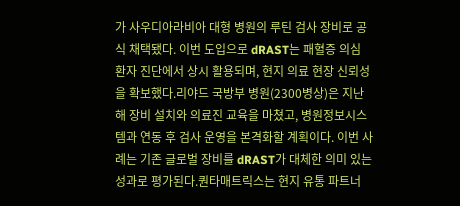가 사우디아라비아 대형 병원의 루틴 검사 장비로 공식 채택됐다. 이번 도입으로 dRAST는 패혈증 의심 환자 진단에서 상시 활용되며, 현지 의료 현장 신뢰성을 확보했다.리야드 국방부 병원(2300병상)은 지난해 장비 설치와 의료진 교육을 마쳤고, 병원정보시스템과 연동 후 검사 운영을 본격화할 계획이다. 이번 사례는 기존 글로벌 장비를 dRAST가 대체한 의미 있는 성과로 평가된다.퀀타매트릭스는 현지 유통 파트너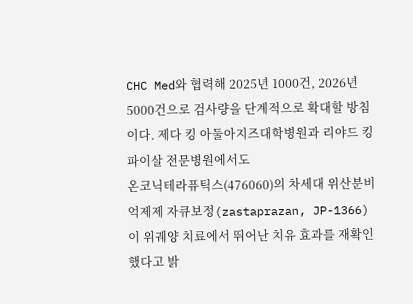CHC Med와 협력해 2025년 1000건, 2026년 5000건으로 검사량을 단계적으로 확대할 방침이다. 제다 킹 아둘아지즈대학병원과 리야드 킹 파이살 전문병원에서도
온코닉테라퓨틱스(476060)의 차세대 위산분비 억제제 자큐보정(zastaprazan, JP-1366)이 위궤양 치료에서 뛰어난 치유 효과를 재확인했다고 밝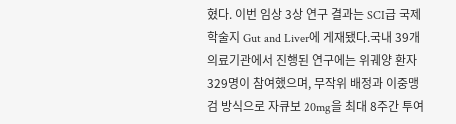혔다. 이번 임상 3상 연구 결과는 SCI급 국제 학술지 Gut and Liver에 게재됐다.국내 39개 의료기관에서 진행된 연구에는 위궤양 환자 329명이 참여했으며, 무작위 배정과 이중맹검 방식으로 자큐보 20mg을 최대 8주간 투여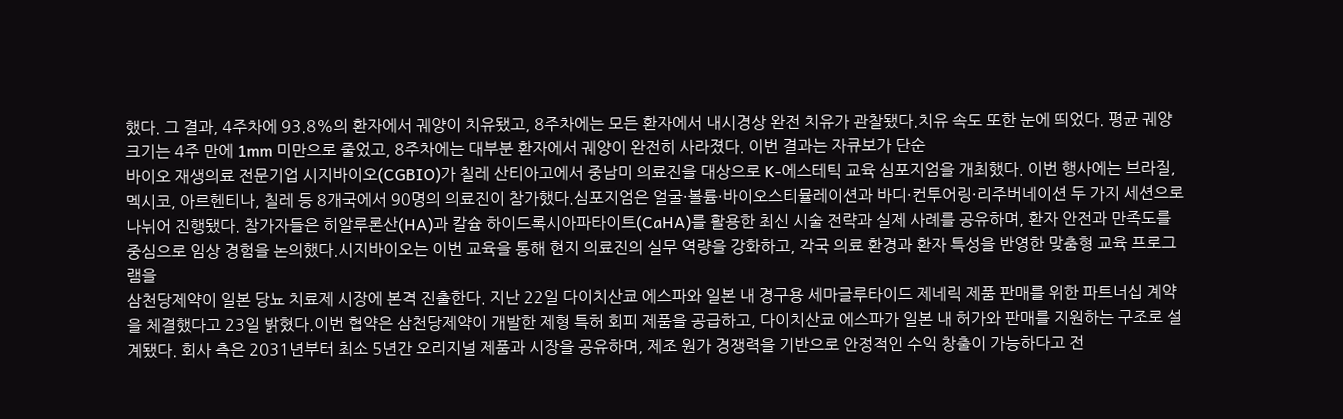했다. 그 결과, 4주차에 93.8%의 환자에서 궤양이 치유됐고, 8주차에는 모든 환자에서 내시경상 완전 치유가 관찰됐다.치유 속도 또한 눈에 띄었다. 평균 궤양 크기는 4주 만에 1mm 미만으로 줄었고, 8주차에는 대부분 환자에서 궤양이 완전히 사라졌다. 이번 결과는 자큐보가 단순
바이오 재생의료 전문기업 시지바이오(CGBIO)가 칠레 산티아고에서 중남미 의료진을 대상으로 K-에스테틱 교육 심포지엄을 개최했다. 이번 행사에는 브라질, 멕시코, 아르헨티나, 칠레 등 8개국에서 90명의 의료진이 참가했다.심포지엄은 얼굴·볼륨·바이오스티뮬레이션과 바디·컨투어링·리주버네이션 두 가지 세션으로 나뉘어 진행됐다. 참가자들은 히알루론산(HA)과 칼슘 하이드록시아파타이트(CaHA)를 활용한 최신 시술 전략과 실제 사례를 공유하며, 환자 안전과 만족도를 중심으로 임상 경험을 논의했다.시지바이오는 이번 교육을 통해 현지 의료진의 실무 역량을 강화하고, 각국 의료 환경과 환자 특성을 반영한 맞춤형 교육 프로그램을
삼천당제약이 일본 당뇨 치료제 시장에 본격 진출한다. 지난 22일 다이치산쿄 에스파와 일본 내 경구용 세마글루타이드 제네릭 제품 판매를 위한 파트너십 계약을 체결했다고 23일 밝혔다.이번 협약은 삼천당제약이 개발한 제형 특허 회피 제품을 공급하고, 다이치산쿄 에스파가 일본 내 허가와 판매를 지원하는 구조로 설계됐다. 회사 측은 2031년부터 최소 5년간 오리지널 제품과 시장을 공유하며, 제조 원가 경쟁력을 기반으로 안정적인 수익 창출이 가능하다고 전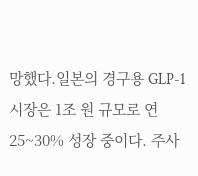망했다.일본의 경구용 GLP-1 시장은 1조 원 규모로 연 25~30% 성장 중이다. 주사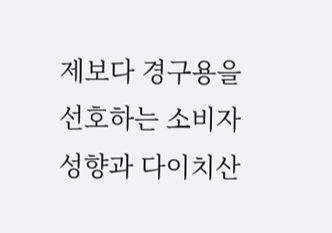제보다 경구용을 선호하는 소비자 성향과 다이치산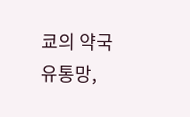쿄의 약국 유통망,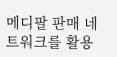메디팔 판매 네트워크를 활용